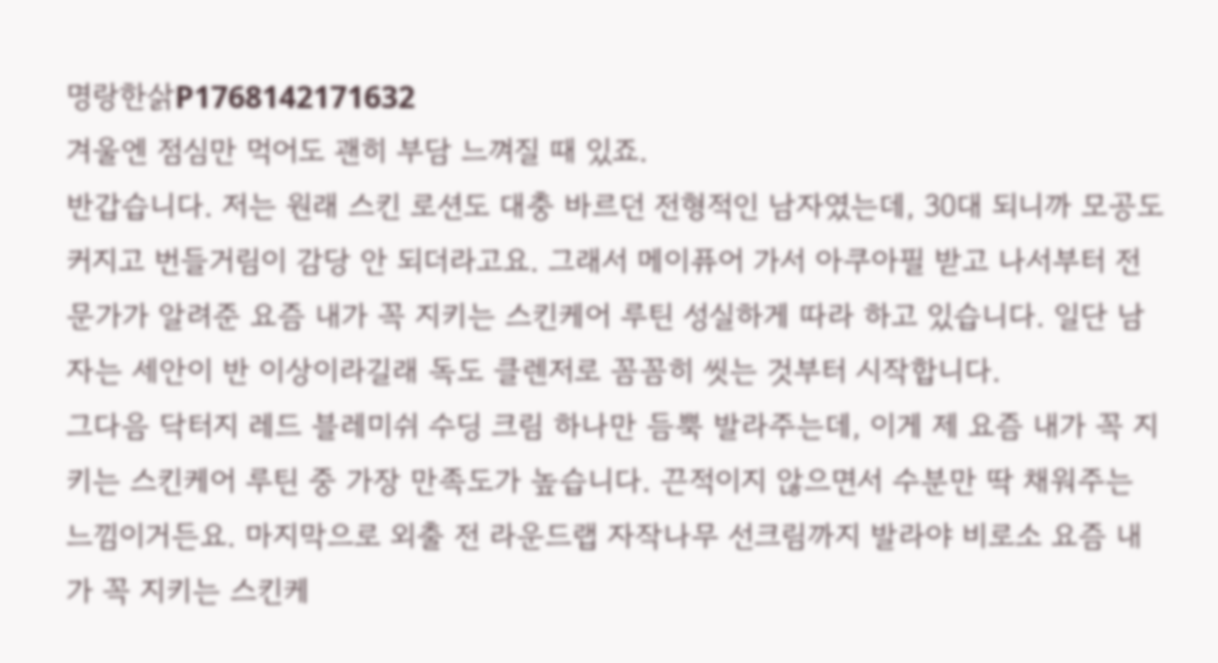명랑한삵P1768142171632
겨울엔 점심만 먹어도 괜히 부담 느껴질 때 있죠.
반갑습니다. 저는 원래 스킨 로션도 대충 바르던 전형적인 남자였는데, 30대 되니까 모공도 커지고 번들거림이 감당 안 되더라고요. 그래서 메이퓨어 가서 아쿠아필 받고 나서부터 전문가가 알려준 요즘 내가 꼭 지키는 스킨케어 루틴 성실하게 따라 하고 있습니다. 일단 남자는 세안이 반 이상이라길래 독도 클렌저로 꼼꼼히 씻는 것부터 시작합니다.
그다음 닥터지 레드 블레미쉬 수딩 크림 하나만 듬뿍 발라주는데, 이게 제 요즘 내가 꼭 지키는 스킨케어 루틴 중 가장 만족도가 높습니다. 끈적이지 않으면서 수분만 딱 채워주는 느낌이거든요. 마지막으로 외출 전 라운드랩 자작나무 선크림까지 발라야 비로소 요즘 내가 꼭 지키는 스킨케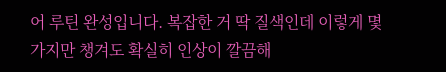어 루틴 완성입니다. 복잡한 거 딱 질색인데 이렇게 몇 가지만 챙겨도 확실히 인상이 깔끔해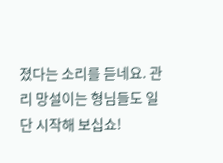졌다는 소리를 듣네요. 관리 망설이는 형님들도 일단 시작해 보십쇼!